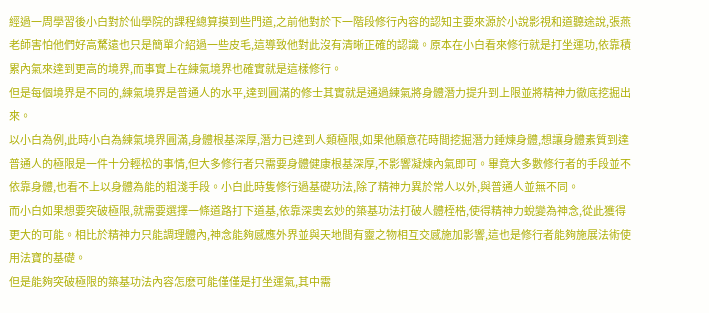經過一周學習後小白對於仙學院的課程總算摸到些門道,之前他對於下一階段修行內容的認知主要來源於小說影視和道聽途說,張燕老師害怕他們好高騖遠也只是簡單介紹過一些皮毛,這導致他對此沒有清晰正確的認識。原本在小白看來修行就是打坐運功,依靠積累內氣來達到更高的境界,而事實上在練氣境界也確實就是這樣修行。
但是每個境界是不同的,練氣境界是普通人的水平,達到圓滿的修士其實就是通過練氣將身體潛力提升到上限並將精神力徹底挖掘出來。
以小白為例,此時小白為練氣境界圓滿,身體根基深厚,潛力已達到人類極限,如果他願意花時間挖掘潛力錘煉身體,想讓身體素質到達普通人的極限是一件十分輕松的事情,但大多修行者只需要身體健康根基深厚,不影響凝煉內氣即可。畢竟大多數修行者的手段並不依靠身體,也看不上以身體為能的粗淺手段。小白此時隻修行過基礎功法,除了精神力異於常人以外,與普通人並無不同。
而小白如果想要突破極限,就需要選擇一條道路打下道基,依靠深奧玄妙的築基功法打破人體桎梏,使得精神力蛻變為神念,從此獲得更大的可能。相比於精神力只能調理體內,神念能夠感應外界並與天地間有靈之物相互交感施加影響,這也是修行者能夠施展法術使用法寶的基礎。
但是能夠突破極限的築基功法內容怎麽可能僅僅是打坐運氣,其中需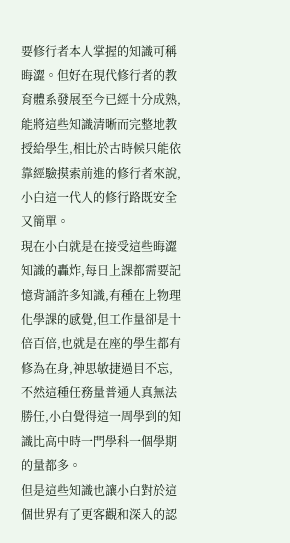要修行者本人掌握的知識可稱晦澀。但好在現代修行者的教育體系發展至今已經十分成熟,能將這些知識清晰而完整地教授給學生,相比於古時候只能依靠經驗摸索前進的修行者來說,小白這一代人的修行路既安全又簡單。
現在小白就是在接受這些晦澀知識的轟炸,每日上課都需要記憶背誦許多知識,有種在上物理化學課的感覺,但工作量卻是十倍百倍,也就是在座的學生都有修為在身,神思敏捷過目不忘,不然這種任務量普通人真無法勝任,小白覺得這一周學到的知識比高中時一門學科一個學期的量都多。
但是這些知識也讓小白對於這個世界有了更客觀和深入的認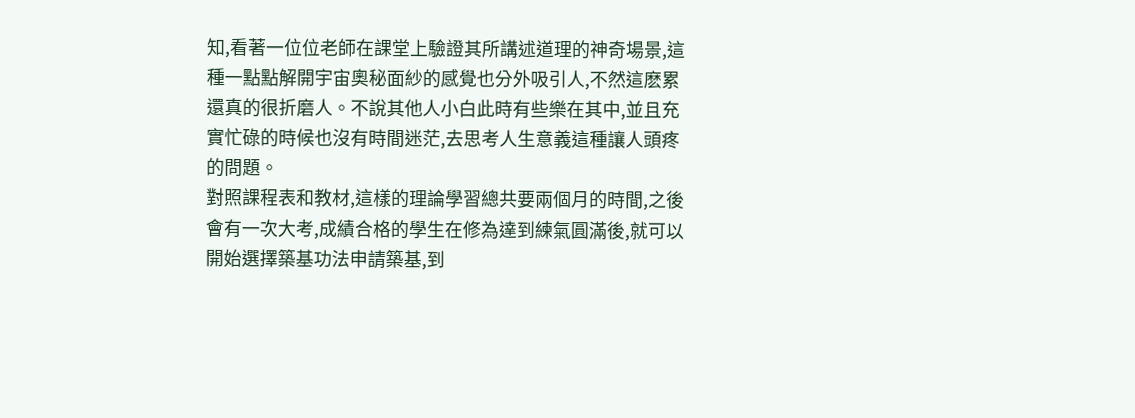知,看著一位位老師在課堂上驗證其所講述道理的神奇場景,這種一點點解開宇宙奧秘面紗的感覺也分外吸引人,不然這麽累還真的很折磨人。不說其他人小白此時有些樂在其中,並且充實忙碌的時候也沒有時間迷茫,去思考人生意義這種讓人頭疼的問題。
對照課程表和教材,這樣的理論學習總共要兩個月的時間,之後會有一次大考,成績合格的學生在修為達到練氣圓滿後,就可以開始選擇築基功法申請築基,到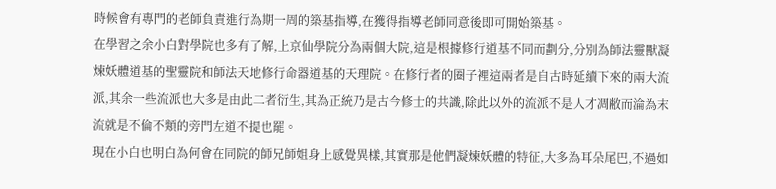時候會有專門的老師負責進行為期一周的築基指導,在獲得指導老師同意後即可開始築基。
在學習之余小白對學院也多有了解,上京仙學院分為兩個大院,這是根據修行道基不同而劃分,分別為師法靈獸凝煉妖體道基的聖靈院和師法天地修行命器道基的天理院。在修行者的圈子裡這兩者是自古時延續下來的兩大流派,其余一些流派也大多是由此二者衍生,其為正統乃是古今修士的共識,除此以外的流派不是人才凋敝而淪為末流就是不倫不類的旁門左道不提也罷。
現在小白也明白為何會在同院的師兄師姐身上感覺異樣,其實那是他們凝煉妖體的特征,大多為耳朵尾巴,不過如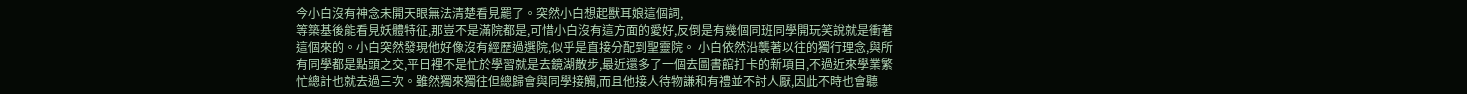今小白沒有神念未開天眼無法清楚看見罷了。突然小白想起獸耳娘這個詞,
等築基後能看見妖體特征,那豈不是滿院都是,可惜小白沒有這方面的愛好,反倒是有幾個同班同學開玩笑說就是衝著這個來的。小白突然發現他好像沒有經歷過選院,似乎是直接分配到聖靈院。 小白依然沿襲著以往的獨行理念,與所有同學都是點頭之交,平日裡不是忙於學習就是去鏡湖散步,最近還多了一個去圖書館打卡的新項目,不過近來學業繁忙總計也就去過三次。雖然獨來獨往但總歸會與同學接觸,而且他接人待物謙和有禮並不討人厭,因此不時也會聽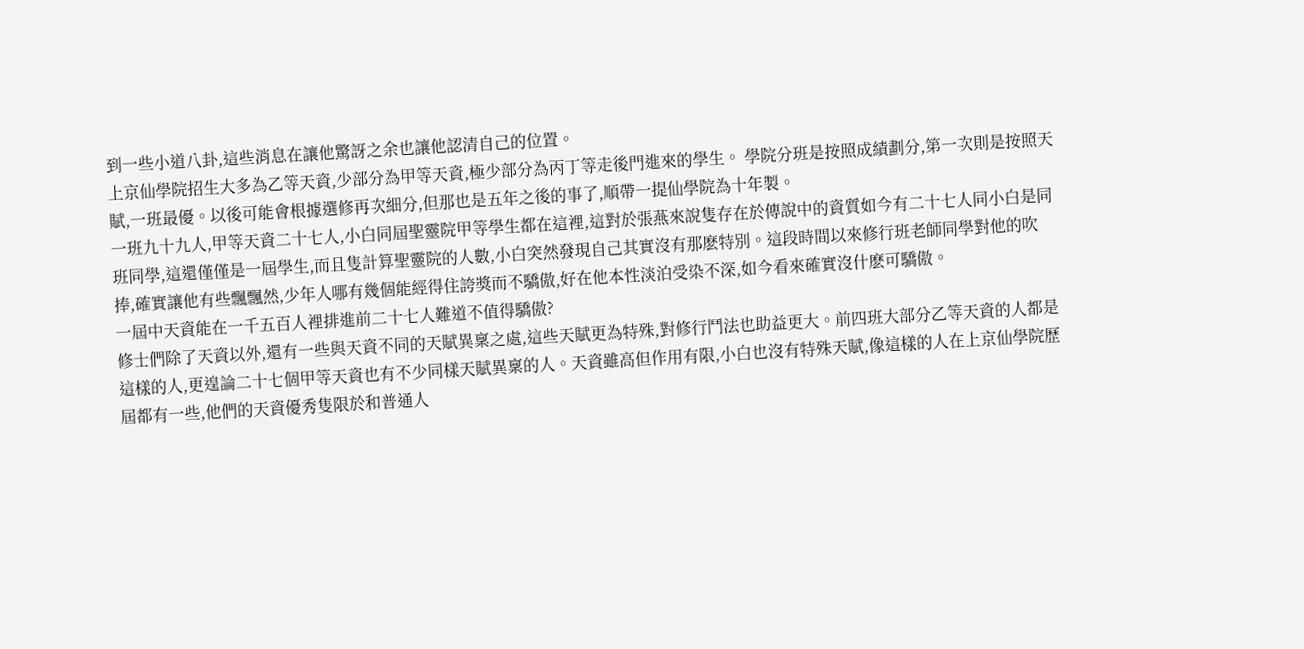到一些小道八卦,這些消息在讓他驚訝之余也讓他認清自己的位置。
上京仙學院招生大多為乙等天資,少部分為甲等天資,極少部分為丙丁等走後門進來的學生。 學院分班是按照成績劃分,第一次則是按照天賦,一班最優。以後可能會根據選修再次細分,但那也是五年之後的事了,順帶一提仙學院為十年製。
一班九十九人,甲等天資二十七人,小白同屆聖靈院甲等學生都在這裡,這對於張燕來說隻存在於傳說中的資質如今有二十七人同小白是同班同學,這還僅僅是一屆學生,而且隻計算聖靈院的人數,小白突然發現自己其實沒有那麽特別。這段時間以來修行班老師同學對他的吹捧,確實讓他有些飄飄然,少年人哪有幾個能經得住誇獎而不驕傲,好在他本性淡泊受染不深,如今看來確實沒什麽可驕傲。
一屆中天資能在一千五百人裡排進前二十七人難道不值得驕傲?
修士們除了天資以外,還有一些與天資不同的天賦異稟之處,這些天賦更為特殊,對修行鬥法也助益更大。前四班大部分乙等天資的人都是這樣的人,更遑論二十七個甲等天資也有不少同樣天賦異稟的人。天資雖高但作用有限,小白也沒有特殊天賦,像這樣的人在上京仙學院歷屆都有一些,他們的天資優秀隻限於和普通人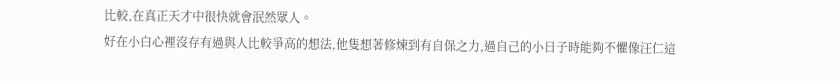比較,在真正天才中很快就會泯然眾人。
好在小白心裡沒存有過與人比較爭高的想法,他隻想著修煉到有自保之力,過自己的小日子時能夠不懼像汪仁這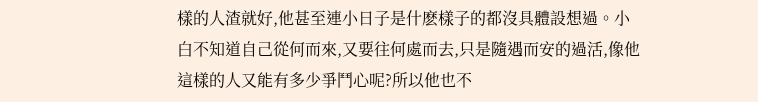樣的人渣就好,他甚至連小日子是什麽樣子的都沒具體設想過。小白不知道自己從何而來,又要往何處而去,只是隨遇而安的過活,像他這樣的人又能有多少爭鬥心呢?所以他也不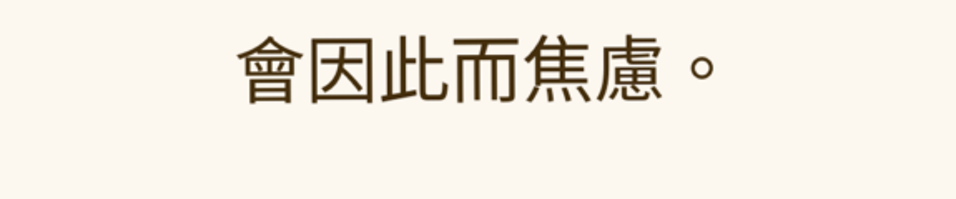會因此而焦慮。